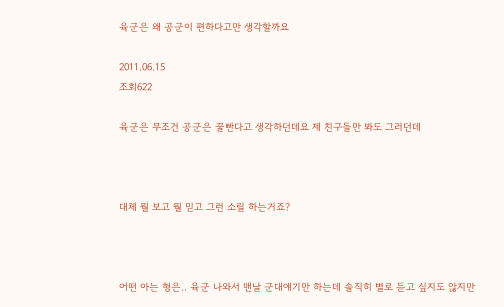육군은 왜 공군이 편하다고만 생각할까요

2011.06.15
조회622

육군은 무조건 공군은 꿀빤다고 생각하던데요 제 친구들만 봐도 그러던데



대체 뭘 보고 뭘 믿고 그런 소릴 하는거죠?



어떤 아는 형은.. 육군 나와서 맨날 군대얘기만 하는데 솔직히 별로 듣고 싶지도 않지만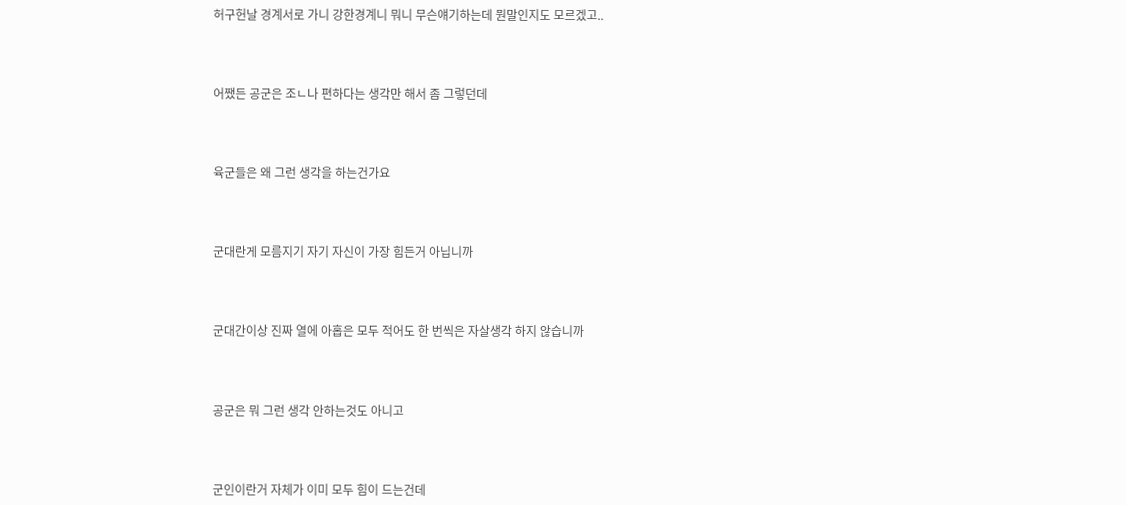허구헌날 경계서로 가니 강한경계니 뭐니 무슨얘기하는데 뭔말인지도 모르겠고..



어쨌든 공군은 조ㄴ나 편하다는 생각만 해서 좀 그렇던데



육군들은 왜 그런 생각을 하는건가요



군대란게 모름지기 자기 자신이 가장 힘든거 아닙니까



군대간이상 진짜 열에 아홉은 모두 적어도 한 번씩은 자살생각 하지 않습니까



공군은 뭐 그런 생각 안하는것도 아니고



군인이란거 자체가 이미 모두 힘이 드는건데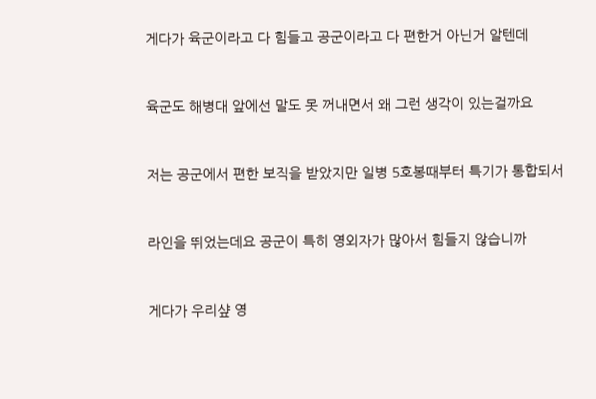게다가 육군이라고 다 힘들고 공군이라고 다 편한거 아닌거 알텐데



육군도 해병대 앞에선 말도 못 꺼내면서 왜 그런 생각이 있는걸까요



저는 공군에서 편한 보직을 받았지만 일병 5호봉때부터 특기가 통합되서



라인을 뛰었는데요 공군이 특히 영외자가 많아서 힘들지 않습니까



게다가 우리샾 영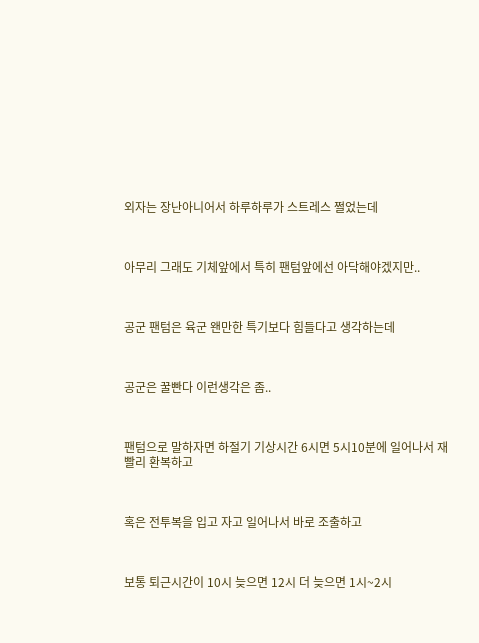외자는 장난아니어서 하루하루가 스트레스 쩔었는데



아무리 그래도 기체앞에서 특히 팬텀앞에선 아닥해야겠지만..



공군 팬텀은 육군 왠만한 특기보다 힘들다고 생각하는데



공군은 꿀빤다 이런생각은 좀..



팬텀으로 말하자면 하절기 기상시간 6시면 5시10분에 일어나서 재빨리 환복하고



혹은 전투복을 입고 자고 일어나서 바로 조출하고



보통 퇴근시간이 10시 늦으면 12시 더 늦으면 1시~2시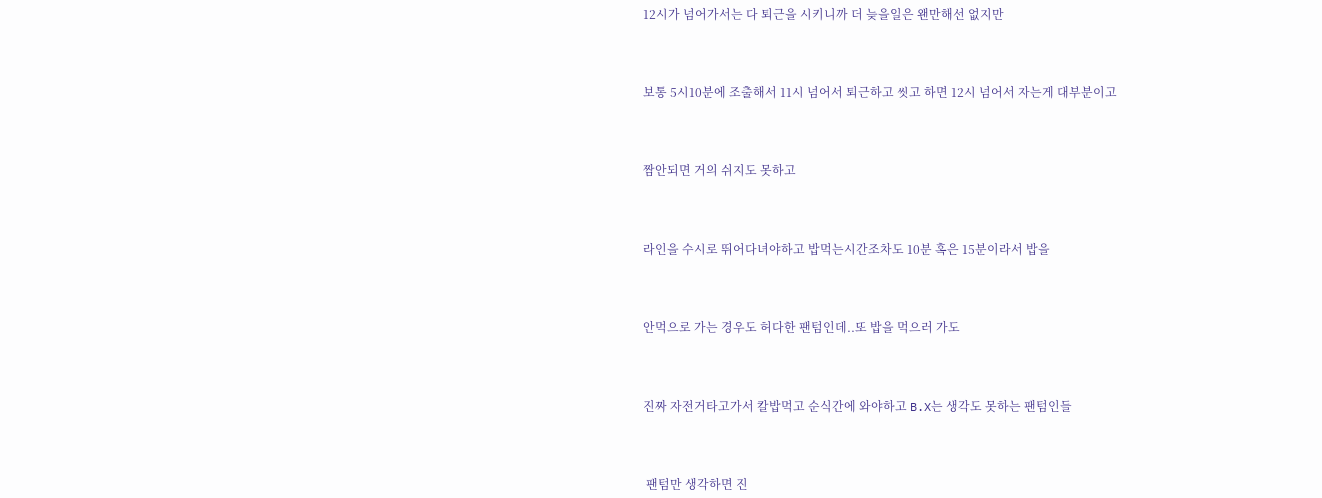12시가 넘어가서는 다 퇴근을 시키니까 더 늦을일은 왠만해선 없지만



보통 5시10분에 조출해서 11시 넘어서 퇴근하고 씻고 하면 12시 넘어서 자는게 대부분이고



짬안되면 거의 쉬지도 못하고



라인을 수시로 뛰어다녀야하고 밥먹는시간조차도 10분 혹은 15분이라서 밥을



안먹으로 가는 경우도 허다한 팬텀인데..또 밥을 먹으러 가도



진짜 자전거타고가서 칼밥먹고 순식간에 와야하고 B.X는 생각도 못하는 팬텀인들



 팬텀만 생각하면 진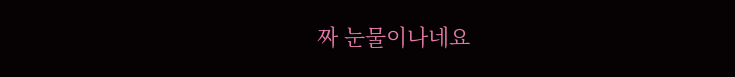짜 눈물이나네요